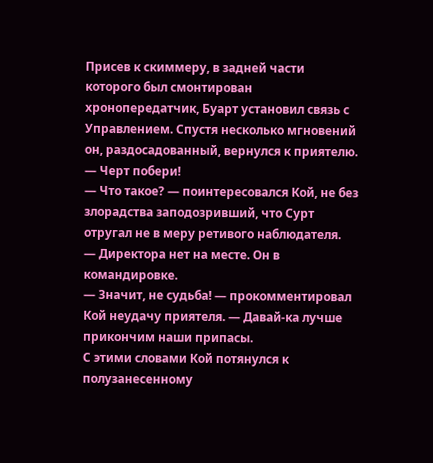Присев к скиммеру, в задней части которого был смонтирован хронопередатчик, Буарт установил связь с Управлением. Спустя несколько мгновений он, раздосадованный, вернулся к приятелю.
— Черт побери!
— Что такое? — поинтересовался Кой, не без злорадства заподозривший, что Сурт отругал не в меру ретивого наблюдателя.
— Директора нет на месте. Он в командировке.
— Значит, не судьба! — прокомментировал Кой неудачу приятеля. — Давай-ка лучше прикончим наши припасы.
С этими словами Кой потянулся к полузанесенному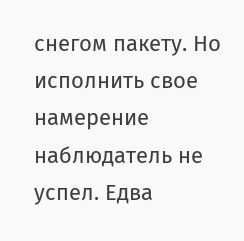снегом пакету. Но исполнить свое намерение наблюдатель не успел. Едва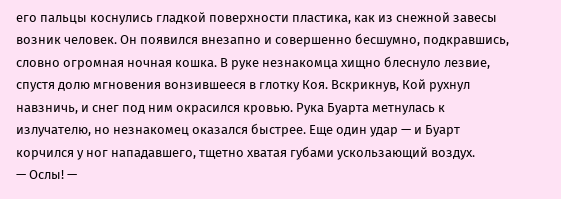его пальцы коснулись гладкой поверхности пластика, как из снежной завесы возник человек. Он появился внезапно и совершенно бесшумно, подкравшись, словно огромная ночная кошка. В руке незнакомца хищно блеснуло лезвие, спустя долю мгновения вонзившееся в глотку Коя. Вскрикнув, Кой рухнул навзничь, и снег под ним окрасился кровью. Рука Буарта метнулась к излучателю, но незнакомец оказался быстрее. Еще один удар — и Буарт корчился у ног нападавшего, тщетно хватая губами ускользающий воздух.
— Ослы! —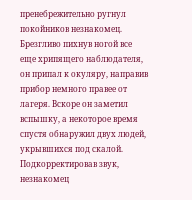пренебрежительно ругнул покойников незнакомец.
Брезгливо пихнув ногой все еще хрипящего наблюдателя, он припал к окуляру, направив прибор немного правее от лагеря. Вскоре он заметил вспышку, а некоторое время спустя обнаружил двух людей, укрывшихся под скалой. Подкорректировав звук, незнакомец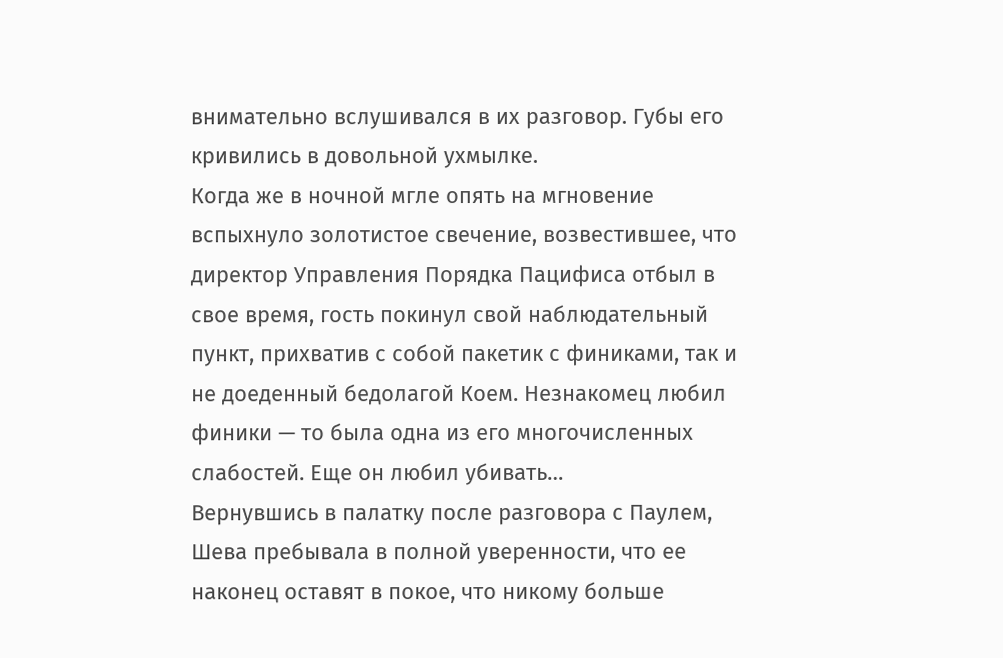внимательно вслушивался в их разговор. Губы его кривились в довольной ухмылке.
Когда же в ночной мгле опять на мгновение вспыхнуло золотистое свечение, возвестившее, что директор Управления Порядка Пацифиса отбыл в свое время, гость покинул свой наблюдательный пункт, прихватив с собой пакетик с финиками, так и не доеденный бедолагой Коем. Незнакомец любил финики — то была одна из его многочисленных слабостей. Еще он любил убивать…
Вернувшись в палатку после разговора с Паулем, Шева пребывала в полной уверенности, что ее наконец оставят в покое, что никому больше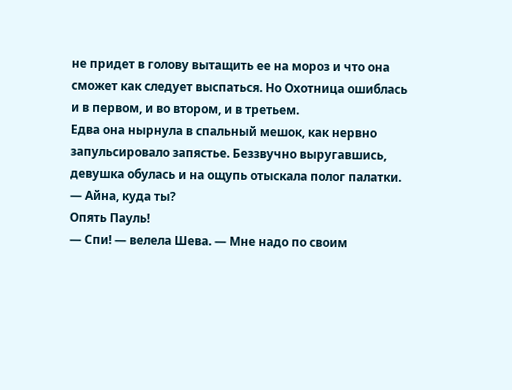не придет в голову вытащить ее на мороз и что она сможет как следует выспаться. Но Охотница ошиблась и в первом, и во втором, и в третьем.
Едва она нырнула в спальный мешок, как нервно запульсировало запястье. Беззвучно выругавшись, девушка обулась и на ощупь отыскала полог палатки.
— Айна, куда ты?
Опять Пауль!
— Спи! — велела Шева. — Мне надо по своим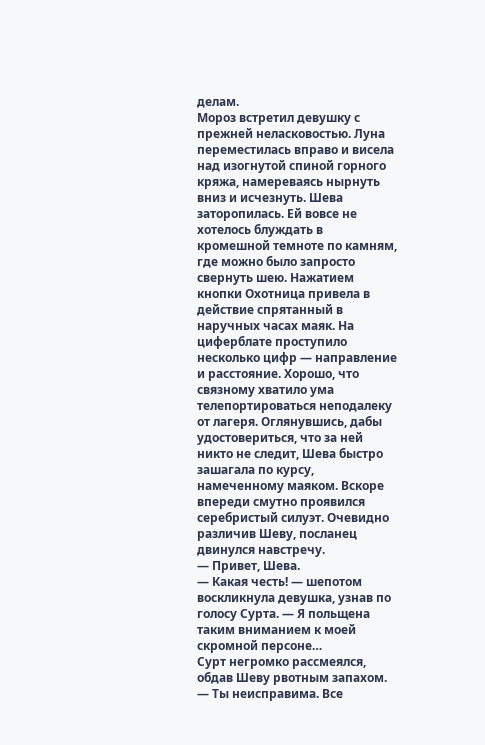делам.
Мороз встретил девушку с прежней неласковостью. Луна переместилась вправо и висела над изогнутой спиной горного кряжа, намереваясь нырнуть вниз и исчезнуть. Шева заторопилась. Ей вовсе не хотелось блуждать в кромешной темноте по камням, где можно было запросто свернуть шею. Нажатием кнопки Охотница привела в действие спрятанный в наручных часах маяк. На циферблате проступило несколько цифр — направление и расстояние. Хорошо, что связному хватило ума телепортироваться неподалеку от лагеря. Оглянувшись, дабы удостовериться, что за ней никто не следит, Шева быстро зашагала по курсу, намеченному маяком. Вскоре впереди смутно проявился серебристый силуэт. Очевидно различив Шеву, посланец двинулся навстречу.
— Привет, Шева.
— Какая честь! — шепотом воскликнула девушка, узнав по голосу Сурта. — Я польщена таким вниманием к моей скромной персоне…
Сурт негромко рассмеялся, обдав Шеву рвотным запахом.
— Ты неисправима. Все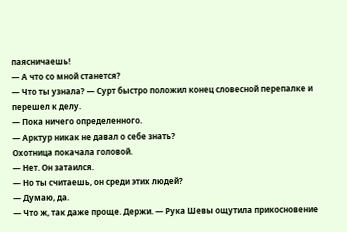паясничаешь!
— А что со мной станется?
— Что ты узнала? — Сурт быстро положил конец словесной перепалке и перешел к делу.
— Пока ничего определенного.
— Арктур никак не давал о себе знать?
Охотница покачала головой.
— Нет. Он затаился.
— Но ты считаешь, он среди этих людей?
— Думаю, да.
— Что ж, так даже проще. Держи. — Рука Шевы ощутила прикосновение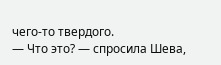чего-то твердого.
— Что это? — спросила Шева,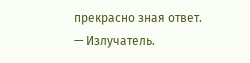прекрасно зная ответ.
— Излучатель.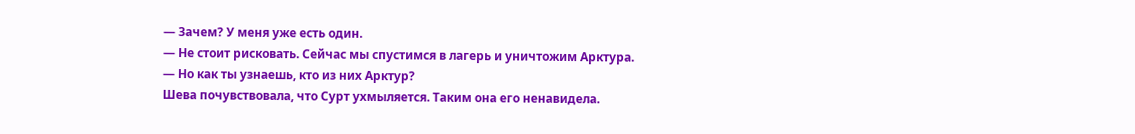— Зачем? У меня уже есть один.
— Не стоит рисковать. Сейчас мы спустимся в лагерь и уничтожим Арктура.
— Но как ты узнаешь, кто из них Арктур?
Шева почувствовала, что Сурт ухмыляется. Таким она его ненавидела.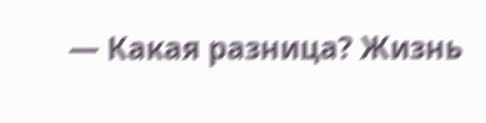— Какая разница? Жизнь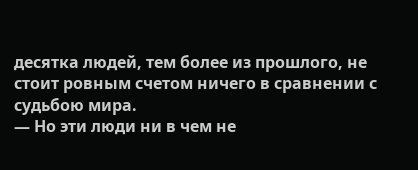десятка людей, тем более из прошлого, не стоит ровным счетом ничего в сравнении с судьбою мира.
— Но эти люди ни в чем не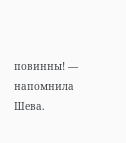повинны! — напомнила Шева.